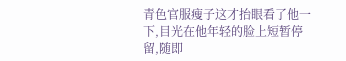青色官服瘦子这才抬眼看了他一下,目光在他年轻的脸上短暂停留,随即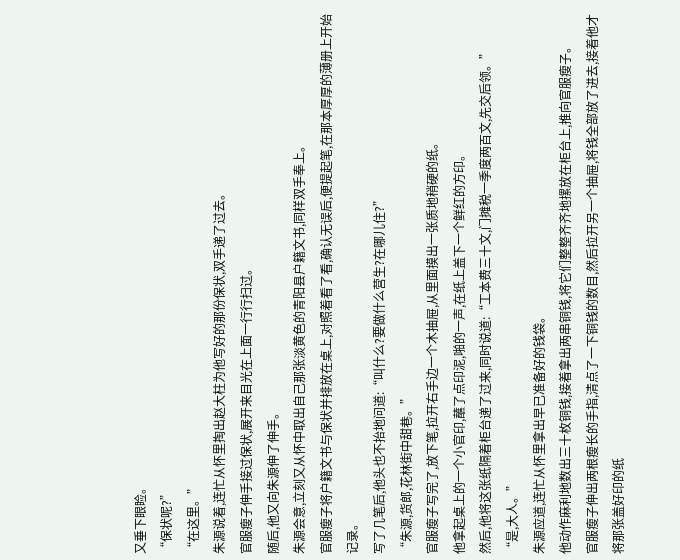又垂下眼睑。
“保状呢?”
“在这里。”
朱源说着,连忙从怀里掏出赵大柱为他写好的那份保状,双手递了过去。
官服瘦子伸手接过保状,展开来目光在上面一行行扫过。
随后,他又向朱源伸了伸手。
朱源会意,立刻又从怀中取出自己那张淡黄色的青阳县户籍文书,同样双手奉上。
官服瘦子将户籍文书与保状并排放在桌上,对照着看了看,确认无误后,便提起笔,在那本厚厚的薄册上开始记录。
写了几笔后,他头也不抬地问道:“叫什么?要做什么营生?在哪儿住?”
“朱源,货郎,花林街中甜巷。”
官服瘦子写完了,放下笔,拉开右手边一个木抽屉,从里面摸出一张质地稍硬的纸。
他拿起桌上的一个小官印,蘸了点印泥,啪的一声,在纸上盖下一个鲜红的方印。
然后,他将这张纸隔着柜台递了过来,同时说道:“工本费三十文,门摊税一季度两百文,先交后领。”
“是,大人。”
朱源应道,连忙从怀里拿出早已准备好的钱袋。
他动作麻利地数出三十枚铜钱,接着拿出两串铜钱,将它们整整齐齐地摞放在柜台上,推向官服瘦子。
官服瘦子伸出两根瘦长的手指,清点了一下铜钱的数目,然后拉开另一个抽屉,将钱全部放了进去,接着他才将那张盖好印的纸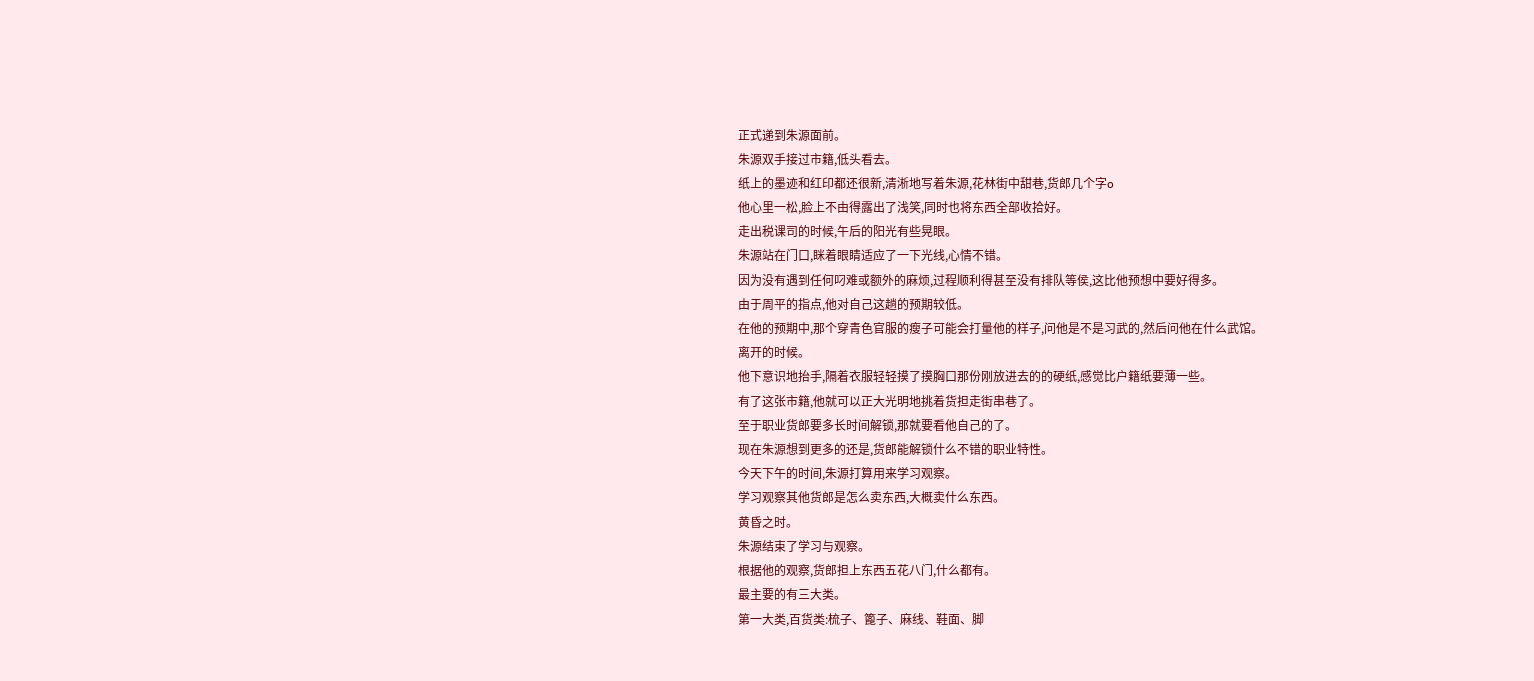正式递到朱源面前。
朱源双手接过市籍,低头看去。
纸上的墨迹和红印都还很新,清淅地写着朱源,花林街中甜巷,货郎几个字o
他心里一松,脸上不由得露出了浅笑,同时也将东西全部收拾好。
走出税课司的时候,午后的阳光有些晃眼。
朱源站在门口,眯着眼睛适应了一下光线,心情不错。
因为没有遇到任何叼难或额外的麻烦,过程顺利得甚至没有排队等侯,这比他预想中要好得多。
由于周平的指点,他对自己这趟的预期较低。
在他的预期中,那个穿青色官服的瘦子可能会打量他的样子,问他是不是习武的,然后问他在什么武馆。
离开的时候。
他下意识地抬手,隔着衣服轻轻摸了摸胸口那份刚放进去的的硬纸,感觉比户籍纸要薄一些。
有了这张市籍,他就可以正大光明地挑着货担走街串巷了。
至于职业货郎要多长时间解锁,那就要看他自己的了。
现在朱源想到更多的还是,货郎能解锁什么不错的职业特性。
今天下午的时间,朱源打算用来学习观察。
学习观察其他货郎是怎么卖东西,大概卖什么东西。
黄昏之时。
朱源结束了学习与观察。
根据他的观察,货郎担上东西五花八门,什么都有。
最主要的有三大类。
第一大类,百货类:梳子、篦子、麻线、鞋面、脚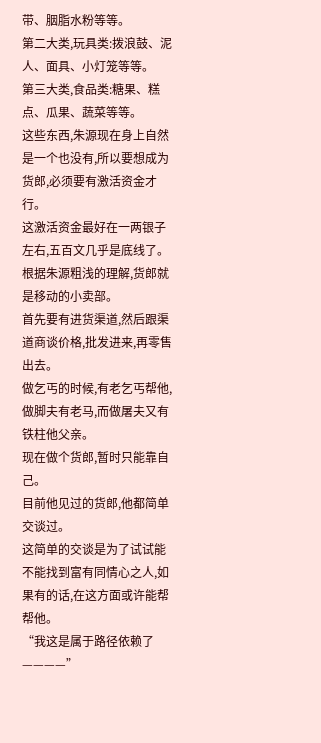带、胭脂水粉等等。
第二大类,玩具类:拨浪鼓、泥人、面具、小灯笼等等。
第三大类,食品类:糖果、糕点、瓜果、蔬菜等等。
这些东西,朱源现在身上自然是一个也没有,所以要想成为货郎,必须要有激活资金才行。
这激活资金最好在一两银子左右,五百文几乎是底线了。
根据朱源粗浅的理解,货郎就是移动的小卖部。
首先要有进货渠道,然后跟渠道商谈价格,批发进来,再零售出去。
做乞丐的时候,有老乞丐帮他,做脚夫有老马,而做屠夫又有铁柱他父亲。
现在做个货郎,暂时只能靠自己。
目前他见过的货郎,他都简单交谈过。
这简单的交谈是为了试试能不能找到富有同情心之人,如果有的话,在这方面或许能帮帮他。
“我这是属于路径依赖了————”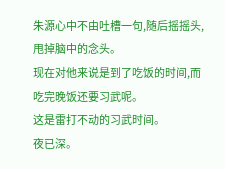朱源心中不由吐槽一句,随后摇摇头,甩掉脑中的念头。
现在对他来说是到了吃饭的时间,而吃完晚饭还要习武呢。
这是雷打不动的习武时间。
夜已深。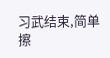习武结束,简单擦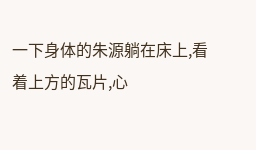一下身体的朱源躺在床上,看着上方的瓦片,心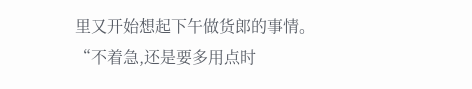里又开始想起下午做货郎的事情。
“不着急,还是要多用点时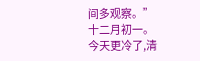间多观察。”
十二月初一。
今天更冷了,清